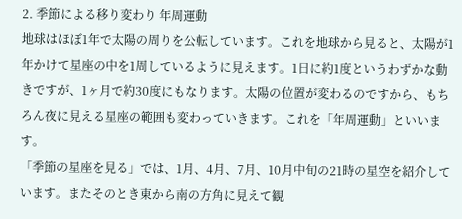2. 季節による移り変わり 年周運動
地球はほぼ1年で太陽の周りを公転しています。これを地球から見ると、太陽が1年かけて星座の中を1周しているように見えます。1日に約1度というわずかな動きですが、1ヶ月で約30度にもなります。太陽の位置が変わるのですから、もちろん夜に見える星座の範囲も変わっていきます。これを「年周運動」といいます。
「季節の星座を見る」では、1月、4月、7月、10月中旬の21時の星空を紹介しています。またそのとき東から南の方角に見えて観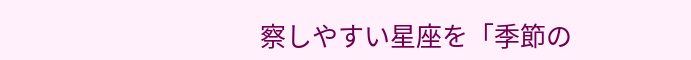察しやすい星座を「季節の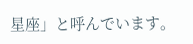星座」と呼んでいます。